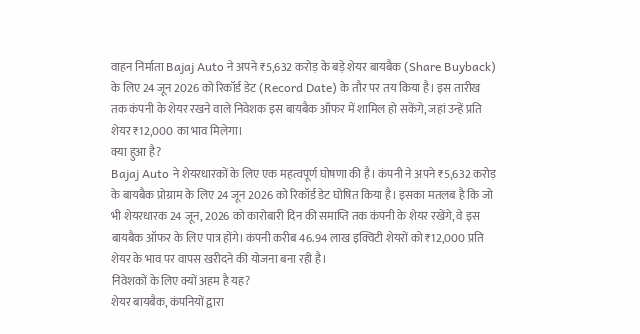वाहन निर्माता Bajaj Auto ने अपने ₹5,632 करोड़ के बड़े शेयर बायबैक (Share Buyback) के लिए 24 जून 2026 को रिकॉर्ड डेट (Record Date) के तौर पर तय किया है। इस तारीख तक कंपनी के शेयर रखने वाले निवेशक इस बायबैक ऑफर में शामिल हो सकेंगे, जहां उन्हें प्रति शेयर ₹12,000 का भाव मिलेगा।
क्या हुआ है?
Bajaj Auto ने शेयरधारकों के लिए एक महत्वपूर्ण घोषणा की है। कंपनी ने अपने ₹5,632 करोड़ के बायबैक प्रोग्राम के लिए 24 जून 2026 को रिकॉर्ड डेट घोषित किया है। इसका मतलब है कि जो भी शेयरधारक 24 जून, 2026 को कारोबारी दिन की समाप्ति तक कंपनी के शेयर रखेंगे, वे इस बायबैक ऑफर के लिए पात्र होंगे। कंपनी करीब 46.94 लाख इक्विटी शेयरों को ₹12,000 प्रति शेयर के भाव पर वापस खरीदने की योजना बना रही है।
निवेशकों के लिए क्यों अहम है यह?
शेयर बायबैक, कंपनियों द्वारा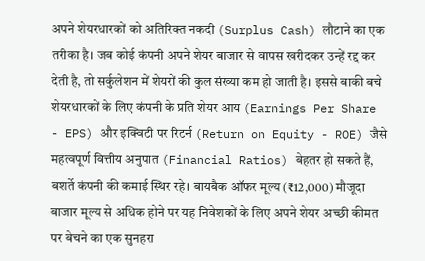अपने शेयरधारकों को अतिरिक्त नकदी (Surplus Cash) लौटाने का एक तरीका है। जब कोई कंपनी अपने शेयर बाजार से वापस खरीदकर उन्हें रद्द कर देती है, तो सर्कुलेशन में शेयरों की कुल संख्या कम हो जाती है। इससे बाकी बचे शेयरधारकों के लिए कंपनी के प्रति शेयर आय (Earnings Per Share - EPS) और इक्विटी पर रिटर्न (Return on Equity - ROE) जैसे महत्वपूर्ण वित्तीय अनुपात (Financial Ratios) बेहतर हो सकते हैं, बशर्ते कंपनी की कमाई स्थिर रहे। बायबैक ऑफर मूल्य (₹12,000) मौजूदा बाजार मूल्य से अधिक होने पर यह निवेशकों के लिए अपने शेयर अच्छी कीमत पर बेचने का एक सुनहरा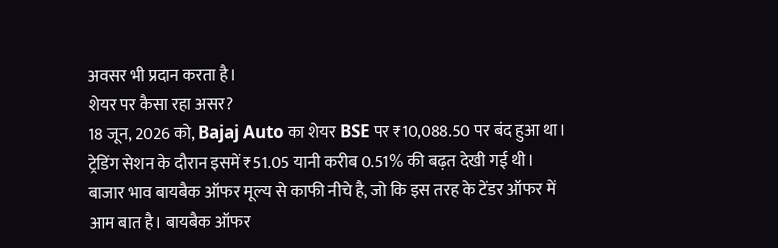अवसर भी प्रदान करता है।
शेयर पर कैसा रहा असर?
18 जून, 2026 को, Bajaj Auto का शेयर BSE पर ₹10,088.50 पर बंद हुआ था। ट्रेडिंग सेशन के दौरान इसमें ₹51.05 यानी करीब 0.51% की बढ़त देखी गई थी। बाजार भाव बायबैक ऑफर मूल्य से काफी नीचे है, जो कि इस तरह के टेंडर ऑफर में आम बात है। बायबैक ऑफर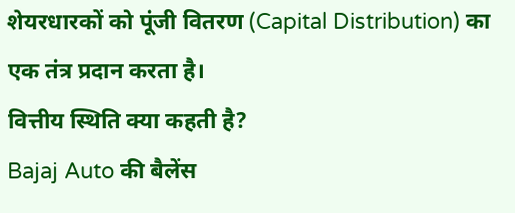शेयरधारकों को पूंजी वितरण (Capital Distribution) का एक तंत्र प्रदान करता है।
वित्तीय स्थिति क्या कहती है?
Bajaj Auto की बैलेंस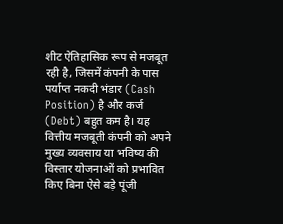शीट ऐतिहासिक रूप से मजबूत रही है, जिसमें कंपनी के पास पर्याप्त नकदी भंडार (Cash Position) है और कर्ज (Debt) बहुत कम है। यह वित्तीय मजबूती कंपनी को अपने मुख्य व्यवसाय या भविष्य की विस्तार योजनाओं को प्रभावित किए बिना ऐसे बड़े पूंजी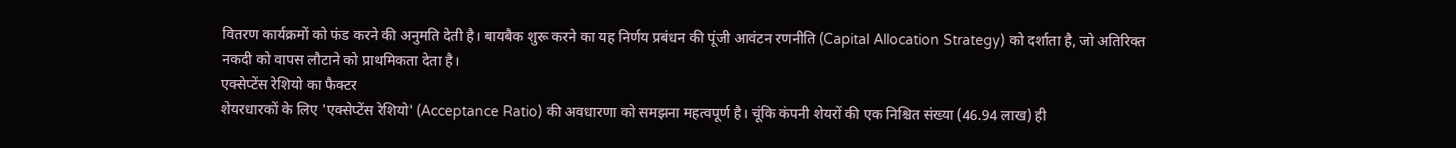वितरण कार्यक्रमों को फंड करने की अनुमति देती है। बायबैक शुरू करने का यह निर्णय प्रबंधन की पूंजी आवंटन रणनीति (Capital Allocation Strategy) को दर्शाता है, जो अतिरिक्त नकदी को वापस लौटाने को प्राथमिकता देता है।
एक्सेप्टेंस रेशियो का फैक्टर
शेयरधारकों के लिए 'एक्सेप्टेंस रेशियो' (Acceptance Ratio) की अवधारणा को समझना महत्वपूर्ण है। चूंकि कंपनी शेयरों की एक निश्चित संख्या (46.94 लाख) ही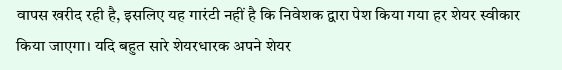वापस खरीद रही है, इसलिए यह गारंटी नहीं है कि निवेशक द्वारा पेश किया गया हर शेयर स्वीकार किया जाएगा। यदि बहुत सारे शेयरधारक अपने शेयर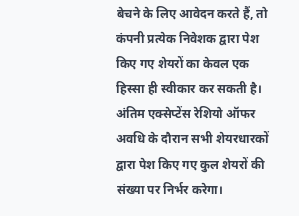बेचने के लिए आवेदन करते हैं, तो कंपनी प्रत्येक निवेशक द्वारा पेश किए गए शेयरों का केवल एक हिस्सा ही स्वीकार कर सकती है। अंतिम एक्सेप्टेंस रेशियो ऑफर अवधि के दौरान सभी शेयरधारकों द्वारा पेश किए गए कुल शेयरों की संख्या पर निर्भर करेगा।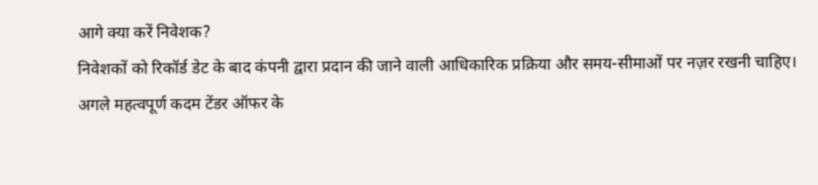आगे क्या करें निवेशक?
निवेशकों को रिकॉर्ड डेट के बाद कंपनी द्वारा प्रदान की जाने वाली आधिकारिक प्रक्रिया और समय-सीमाओं पर नज़र रखनी चाहिए। अगले महत्वपूर्ण कदम टेंडर ऑफर के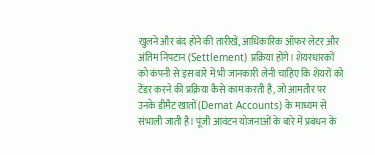खुलने और बंद होने की तारीखें, आधिकारिक ऑफर लेटर और अंतिम निपटान (Settlement) प्रक्रिया होंगे। शेयरधारकों को कंपनी से इस बारे में भी जानकारी लेनी चाहिए कि शेयरों को टेंडर करने की प्रक्रिया कैसे काम करती है, जो आमतौर पर उनके डीमैट खातों (Demat Accounts) के माध्यम से संभाली जाती है। पूंजी आवंटन योजनाओं के बारे में प्रबंधन के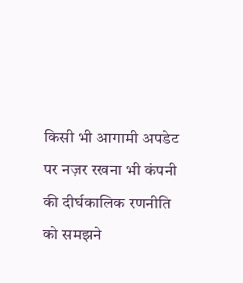किसी भी आगामी अपडेट पर नज़र रखना भी कंपनी की दीर्घकालिक रणनीति को समझने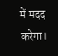में मदद करेगा।